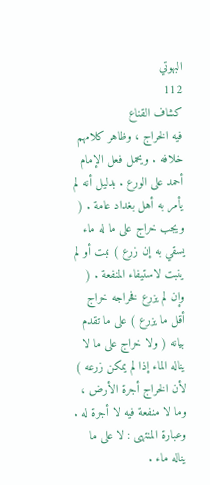البهوتي
112
كشاف القناع
فيه الخراج ، وظاهر كلامهم خلافه . ويحمل فعل الإمام أحمد على الورع . بدليل أنه لم يأمر به أهل بغداد عامة . ( ويجب خراج على ما له ماء يسقي به إن زرع ) نبت أو لم ينبت لاستيفاء المنفعة . ( وإن لم يزرع فخراجه خراج أقل ما يزرع ) على ما تقدم بيانه ( ولا خراج على ما لا يناله الماء إذا لم يمكن زرعه ) لأن الخراج أجرة الأرض ، وما لا منفعة فيه لا أجرة له . وعبارة المنتهى : لا على ما يناله ماء .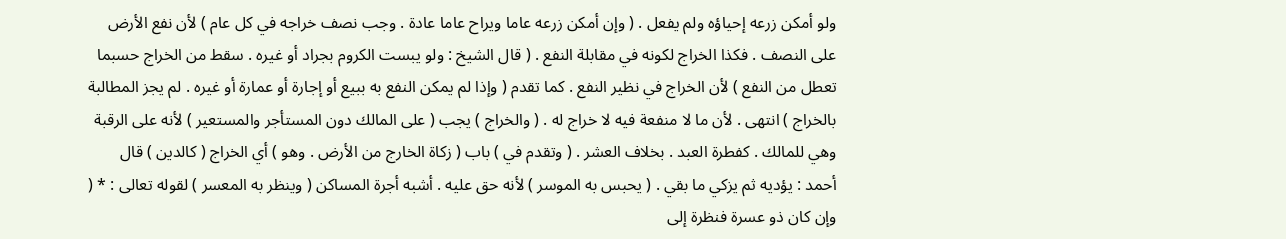ولو أمكن زرعه إحياؤه ولم يفعل . ( وإن أمكن زرعه عاما ويراح عاما عادة . وجب نصف خراجه في كل عام ) لأن نفع الأرض على النصف . فكذا الخراج لكونه في مقابلة النفع . ( قال الشيخ : ولو يبست الكروم بجراد أو غيره . سقط من الخراج حسبما تعطل من النفع ) لأن الخراج في نظير النفع . كما تقدم ( وإذا لم يمكن النفع به ببيع أو إجارة أو عمارة أو غيره . لم يجز المطالبة بالخراج ) انتهى . لأن ما لا منفعة فيه لا خراج له . ( والخراج ) يجب ( على المالك دون المستأجر والمستعير ) لأنه على الرقبة وهي للمالك . كفطرة العبد . بخلاف العشر . ( وتقدم في ) باب ( زكاة الخارج من الأرض . وهو ) أي الخراج ( كالدين ) قال أحمد : يؤديه ثم يزكي ما بقي . ( يحبس به الموسر ) لأنه حق عليه . أشبه أجرة المساكن ( وينظر به المعسر ) لقوله تعالى : * ( وإن كان ذو عسرة فنظرة إلى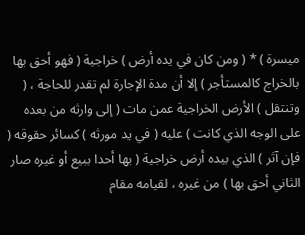ميسرة ) * ( ومن كان في يده أرض ) خراجية ( فهو أحق بها بالخراج كالمستأجر ) إلا أن مدة الإجارة لم تقدر للحاجة ، ( وتنتقل ) الأرض الخراجية عمن مات ( إلى وارثه من بعده على الوجه الذي كانت ) عليه ( في يد مورثه ) كسائر حقوقه ( فإن آثر ) الذي بيده أرض خراجية ( بها أحدا ببيع أو غيره صار الثاني أحق بها ) من غيره ، لقيامه مقام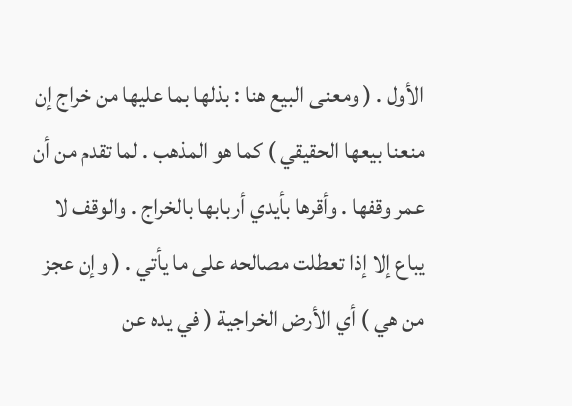الأول . ( ومعنى البيع هنا : بذلها بما عليها من خراج إن منعنا بيعها الحقيقي ) كما هو المذهب . لما تقدم من أن عمر وقفها . وأقرها بأيدي أربابها بالخراج . والوقف لا يباع إلا إذا تعطلت مصالحه على ما يأتي . ( وإن عجز من هي ) أي الأرض الخراجية ( في يده عن